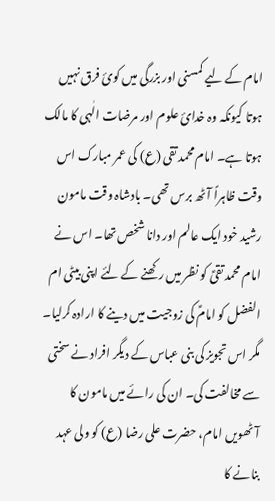امام کے لیے کمسنی اور بزرگی میں کوئ فرق نہیں ہوتا کیونکہ وہ خدائ علوم اور مرضات الٰہی کا مالک ہوتا ہے۔ امام محمد تقی (ع) کی عمر مبارک اس وقت ظاہراً آٹھ برس تھی۔ بادشاہ وقت مامون رشید خود ایک عالم اور دانا شخص تھا۔ اس نے امام محمد تقیؑ کو نظر میں رکھنے کے لئے اپنی بیٹی ام الفضل کو امامؑ کی زوجیت میں دینے کا ارادہ کرلیا۔ مگر اس تجویز کی بنی عباس کے دیگر افراد نے سختی سے مخالفت کی۔ ان کی رائے میں مامون کا آٹھویں امام، حضرت علی رضا (ع) کو ولی عہد بنانے کا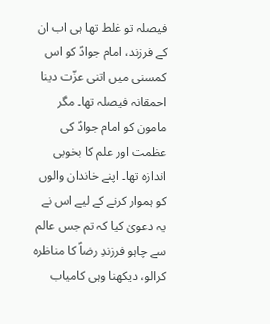فیصلہ تو غلط تھا ہی اب ان کے فرزند، امام جوادؑ کو اس کمسنی میں اتنی عزّت دینا احمقانہ فیصلہ تھا۔ مگر مامون کو امام جوادؑ کی عظمت اور علم کا بخوبی اندازہ تھا۔ اپنے خاندان والوں کو ہموار کرنے کے لیے اس نے یہ دعویٰ کیا کہ تم جس عالم سے چاہو فرزندِ رضاؑ کا مناظرہ کرالو، دیکھنا وہی کامیاب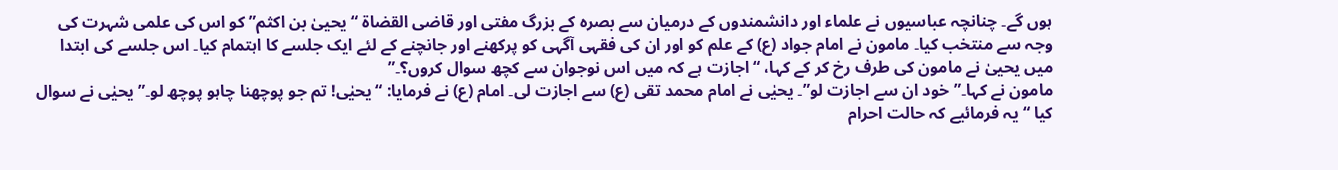ہوں گے۔ چنانچہ عباسیوں نے علماء اور دانشمندوں کے درمیان سے بصرہ کے بزرگ مفتی اور قاضی القضاة “یحییٰ بن اکثم” کو اس کی علمی شہرت کی وجہ سے منتخب کیا۔ مامون نے امام جواد (ع) کے علم کو اور ان کی فقہی آگہی کو پرکھنے اور جانچنے کے لئے ایک جلسے کا اہتمام کیا۔ اس جلسے کی ابتدا میں یحییٰ نے مامون کی طرف رخ کر کے کہا، “اجازت ہے کہ میں اس نوجوان سے کچھ سوال کروں؟۔”
مامون نے کہا۔”خود ان سے اجازت لو”۔ یحیٰی نے امام محمد تقی (ع) سے اجازت لی۔ امام (ع) نے فرمایا: “یحیٰی! تم جو پوچھنا چاہو پوچھ لو۔” یحیٰی نے سوال کیا “یہ فرمائیے کہ حالت احرام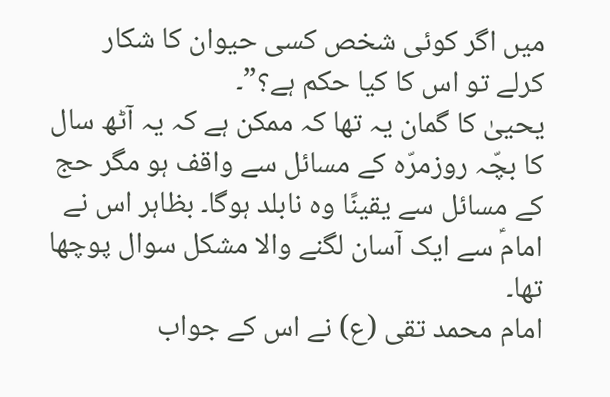میں اگر کوئی شخص کسی حیوان کا شکار کرلے تو اس کا کیا حکم ہے؟”۔
یحییٰ کا گمان یہ تھا کہ ممکن ہے کہ یہ آٹھ سال کا بچّہ روزمرّہ کے مسائل سے واقف ہو مگر حج کے مسائل سے یقینًا وہ نابلد ہوگا۔ بظاہر اس نے امامؑ سے ایک آسان لگنے والا مشکل سوال پوچھا تھا۔
امام محمد تقی (ع) نے اس کے جواب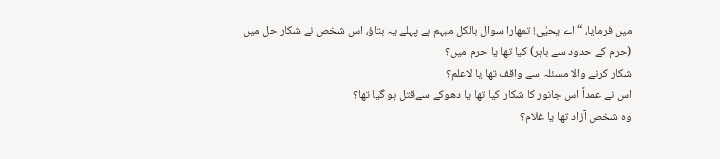میں فرمایا، “اے یحیٰی! تمھارا سوال بالکل مبہم ہے پہلے یہ بتاؤ، اس شخص نے شکار حل میں (حرم کے حدود سے باہر) کیا تھا یا حرم میں؟
شکار کرنے والا مسئلہ سے واقف تھا یا لاعلم؟
اس نے عمداً اس جانور کا شکار کیا تھا یا دھوکے سےقتل ہو گیا تھا؟
وہ شخص آزاد تھا یا غلام؟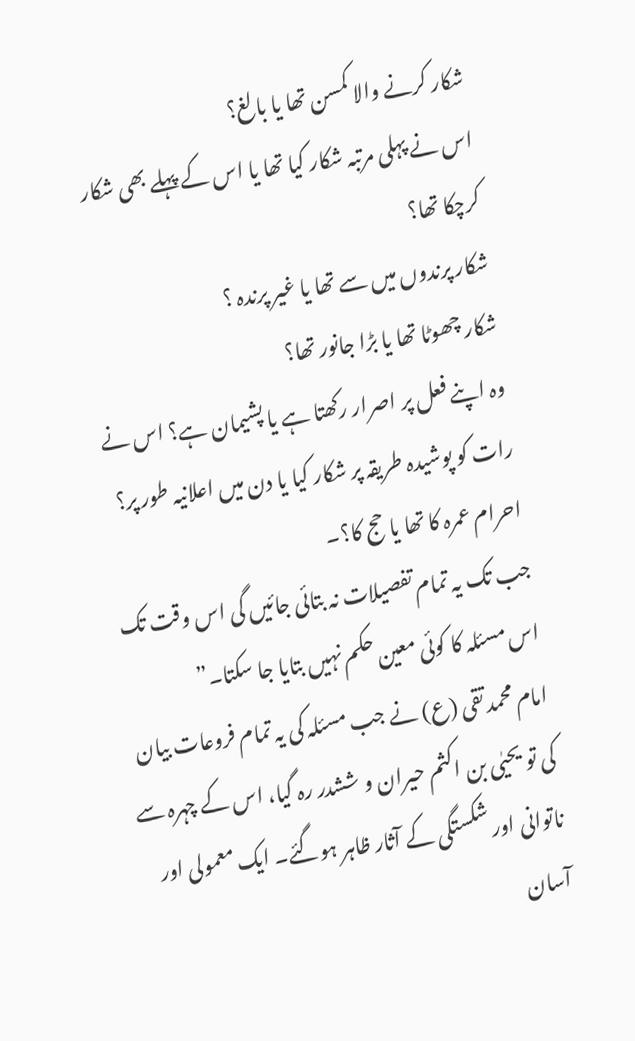شکار کرنے والا کمسن تھا یا بالغ؟
اس نے پہلی مرتبہ شکار کیا تھا یا اس کے پہلے بھی شکار کرچکا تھا؟
شکار پرندوں میں سے تھا یا غیر پرندہ ؟
شکار چھوٹا تھا یا بڑا جانور تھا؟
وہ اپنے فعل پر اصرار رکھتا ہے یا پشیمان ہے؟ اس نے رات کو پوشیدہ طریقہ پر شکار کیا یا دن میں اعلانیہ طور پر؟
احرام عمرہ کا تھا یا حج کا؟۔
جب تک یہ تمام تفصیلات نہ بتائی جائیں گی اس وقت تک اس مسئلہ کا کوئی معین حکم نہیں بتایا جا سکتا۔”
امام محمد تقی (ع) نے جب مسئلہ کی یہ تمام فروعات بیان کی تو یحیٰی بن اکثم حیران و ششدر رہ گیا، اس کے چہرہ سے ناتوانی اور شکستگی کے آثار ظاہر ہوگئے۔ ایک معمولی اور آسان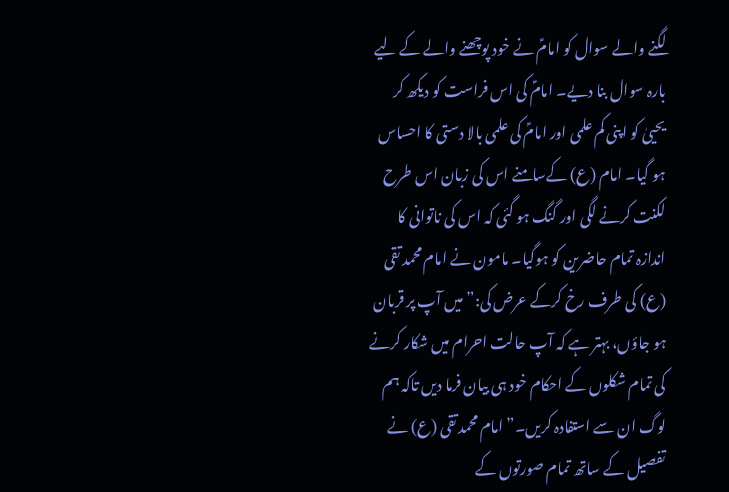لگنے والے سوال کو امامؑ نے خود پوچھنے والے کے لیے بارہ سوال بنا دیے۔ امامؑ کی اس فراست کو دیکھ کر یحییٰ کو اپنی کم علمی اور امامؑ کی علمی بالا دستی کا احساس ہو گیا۔ امام (ع) کےسامنے اس کی زبان اس طرح لکنت کرنے لگی اور گنگ ہو گئی کہ اس کی ناتوانی کا اندازہ تمام حاضرین کو ہوگیا۔ مامون نے امام محمد تقی (ع) کی طرف رخ کرکے عرض کی:”میں آپ پر قربان ہو جاؤں، بہتر ہے کہ آپ حالت احرام میں شکار کرنے کی تمام شکلوں کے احکام خود ہی بیان فرما دیں تاکہ ہم لوگ ان سے استفادہ کریں۔” امام محمد تقی (ع) نے تفصیل کے ساتھ تمام صورتوں کے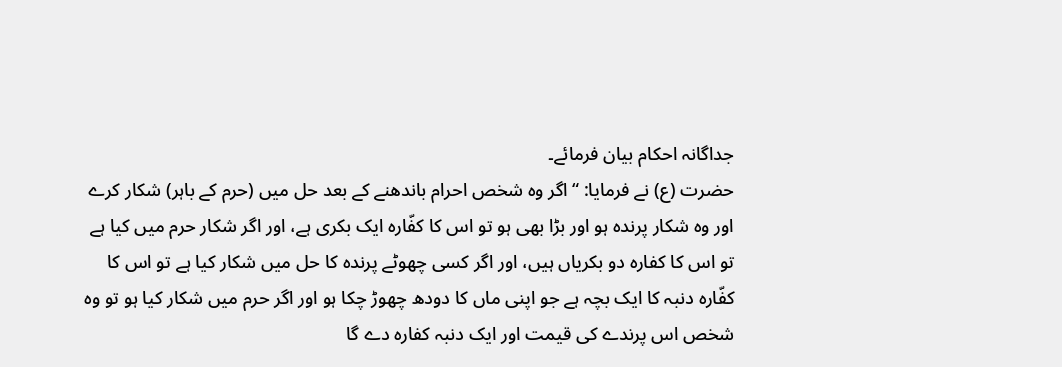جداگانہ احکام بیان فرمائے۔
حضرت (ع) نے فرمایا: “اگر وہ شخص احرام باندھنے کے بعد حل میں (حرم کے باہر) شکار کرے اور وہ شکار پرندہ ہو اور بڑا بھی ہو تو اس کا کفّارہ ایک بکری ہے، اور اگر شکار حرم میں کیا ہے تو اس کا کفارہ دو بکریاں ہیں، اور اگر کسی چھوٹے پرندہ کا حل میں شکار کیا ہے تو اس کا کفّارہ دنبہ کا ایک بچہ ہے جو اپنی ماں کا دودھ چھوڑ چکا ہو اور اگر حرم میں شکار کیا ہو تو وہ شخص اس پرندے کی قیمت اور ایک دنبہ کفارہ دے گا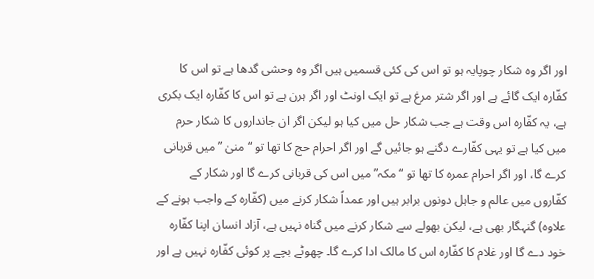اور اگر وہ شکار چوپایہ ہو تو اس کی کئی قسمیں ہیں اگر وہ وحشی گدھا ہے تو اس کا کفّارہ ایک گائے ہے اور اگر شتر مرغ ہے تو ایک اونٹ اور اگر ہرن ہے تو اس کا کفّارہ ایک بکری ہے، یہ کفّارہ اس وقت ہے جب شکار حل میں کیا ہو لیکن اگر ان جانداروں کا شکار حرم میں کیا ہے تو یہی کفّارے دگنے ہو جائیں گے اور اگر احرام حج کا تھا تو “منیٰ ” میں قربانی کرے گا، اور اگر احرام عمرہ کا تھا تو “مکہ” میں اس کی قربانی کرے گا اور شکار کے کفّاروں میں عالم و جاہل دونوں برابر ہیں اور عمداً شکار کرنے میں (کفّارہ کے واجب ہونے کے علاوہ) گنہگار بھی ہے، لیکن بھولے سے شکار کرنے میں گناہ نہیں ہے، آزاد انسان اپنا کفّارہ خود دے گا اور غلام کا کفّارہ اس کا مالک ادا کرے گا۔ چھوٹے بچے پر کوئی کفّارہ نہیں ہے اور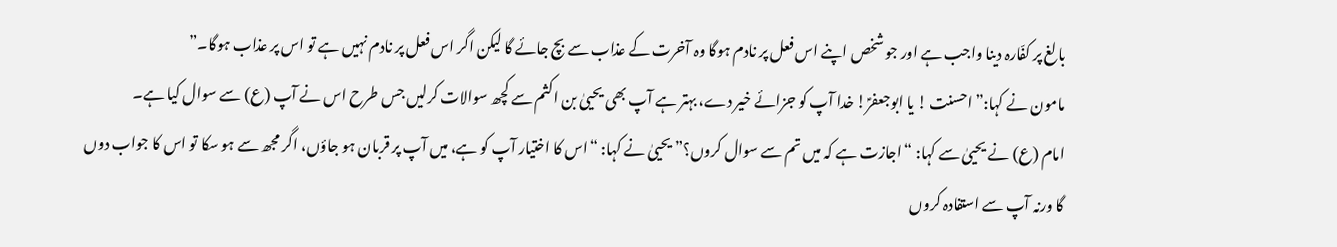بالغ پر کفّارہ دینا واجب ہے اور جو شخص اپنے اس فعل پر نادم ہوگا وہ آخرت کے عذاب سے بچ جائے گا لیکن اگر اس فعل پر نادم نہیں ہے تو اس پر عذاب ہوگا۔”
مامون نے کہا:”احسنت ! یا ابوجعفرؑ! خدا آپ کو جزائے خیر دے، بہتر ہے آپ بھی یحیىٰ بن اکثم سے کچھ سوالات کرلیں جس طرح اس نے آپ (ع) سے سوال کیا ہے۔
امام (ع) نے یحییٰ سے کہا: “اجازت ہے کہ میں تم سے سوال کروں؟” یحییٰ نے کہا: “اس کا اختیار آپ کو ہے، میں آپ پر قربان ہو جاؤں، اگر مجھ سے ہو سکا تو اس کا جواب دوں گا ورنہ آپ سے استفادہ کروں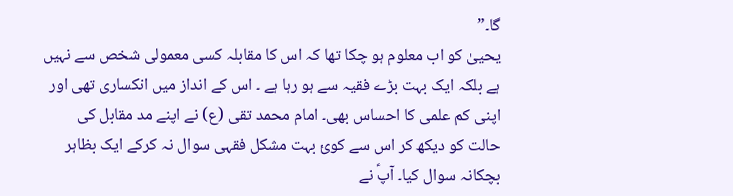گا۔”
یحییٰ کو اب معلوم ہو چکا تھا کہ اس کا مقابلہ کسی معمولی شخص سے نہیں ہے بلکہ ایک بہت بڑے فقیہ سے ہو رہا ہے ۔ اس کے انداز میں انکساری تھی اور اپنی کم علمی کا احساس بھی۔ امام محمد تقی (ع) نے اپنے مد مقابل کی حالت کو دیکھ کر اس سے کوئ بہت مشکل فقہی سوال نہ کرکے ایک بظاہر بچکانہ سوال کیا۔ آپؑ نے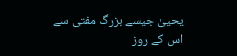یحییٰ جیسے بزرگ مفتی سے اس کے روز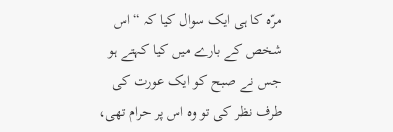مرّہ کا ہی ایک سوال کیا کہ “اس شخص کے بارے میں کیا کہتے ہو جس نے صبح کو ایک عورت کی طرف نظر کی تو وہ اس پر حرام تھی،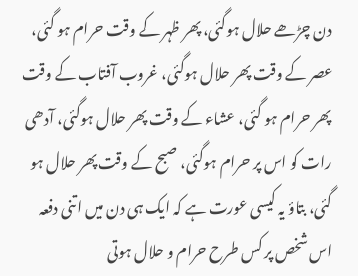دن چڑھے حلال ہوگئی، پھر ظہر کے وقت حرام ہو گئی، عصر کے وقت پھر حلال ہوگئی، غروب آفتاب کے وقت پھر حرام ہو گئی، عشاء کے وقت پھر حلال ہوگئی، آدھی رات کو اس پر حرام ہوگئی، صبح کے وقت پھر حلال ہو گئی، بتاؤ یہ کیسی عورت ہے کہ ایک ہی دن میں اتنی دفعہ اس شخص پر کس طرح حرام و حلال ہوتی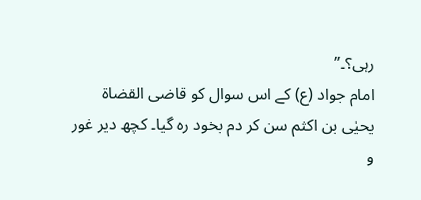رہی؟۔”
امام جواد (ع) کے اس سوال کو قاضی القضاة یحیٰی بن اکثم سن کر دم بخود رہ گیا۔ کچھ دیر غور و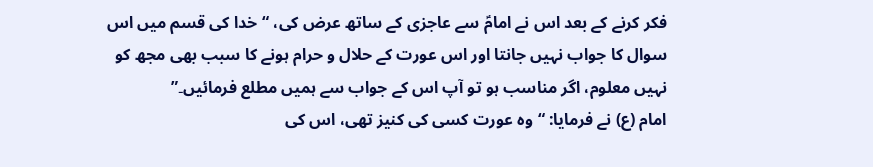فکر کرنے کے بعد اس نے امامؑ سے عاجزی کے ساتھ عرض کی، “خدا کی قسم میں اس سوال کا جواب نہیں جانتا اور اس عورت کے حلال و حرام ہونے کا سبب بھی مجھ کو نہیں معلوم، اگر مناسب ہو تو آپ اس کے جواب سے ہمیں مطلع فرمائیں۔”
امام (ع) نے فرمایا: “وہ عورت کسی کی کنیز تھی، اس کی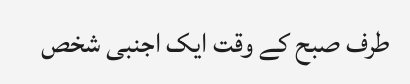طرف صبح کے وقت ایک اجنبی شخص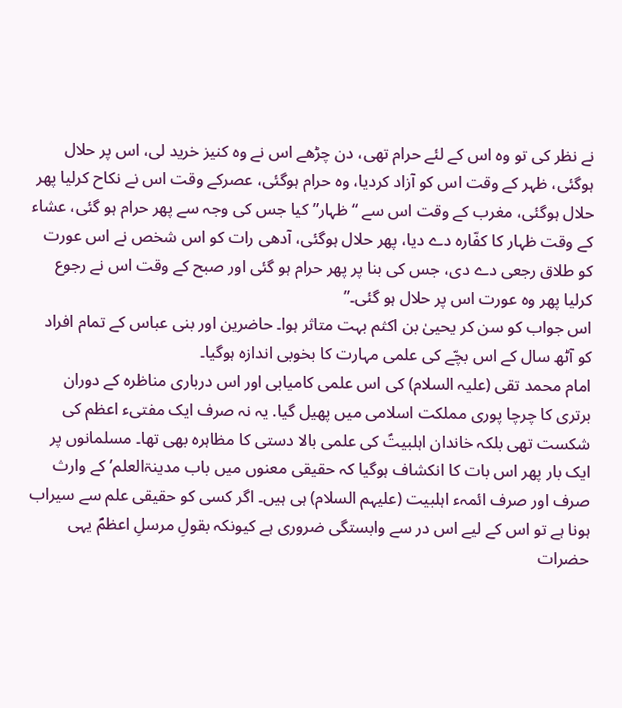نے نظر کی تو وہ اس کے لئے حرام تھی، دن چڑھے اس نے وہ کنیز خرید لی، اس پر حلال ہوگئی، ظہر کے وقت اس کو آزاد کردیا، وہ حرام ہوگئی، عصرکے وقت اس نے نکاح کرلیا پھر حلال ہوگئی، مغرب کے وقت اس سے “ظہار” کیا جس کی وجہ سے پھر حرام ہو گئی، عشاء کے وقت ظہار کا کفّارہ دے دیا، پھر حلال ہوگئی، آدھی رات کو اس شخص نے اس عورت کو طلاق رجعی دے دی، جس کی بنا پر پھر حرام ہو گئی اور صبح کے وقت اس نے رجوع کرلیا پھر وہ عورت اس پر حلال ہو گئی۔”
اس جواب کو سن کر یحییٰ بن اکثم بہت متاثر ہوا۔ حاضرین اور بنی عباس کے تمام افراد کو آٹھ سال کے اس بچّے کی علمی مہارت کا بخوبی اندازہ ہوگیا۔
امام محمد تقی (علیہ السلام) کی اس علمی کامیابی اور اس درباری مناظرہ کے دوران برتری کا چرچا پوری مملکت اسلامی میں پھیل گیا. یہ نہ صرف ایک مفتیء اعظم کی شکست تھی بلکہ خاندان اہلبیتؑ کی علمی بالا دستی کا مظاہرہ بھی تھا۔ مسلمانوں پر ایک بار پھر اس بات کا انکشاف ہوگیا کہ حقیقی معنوں میں باب مدینۃالعلم’ کے وارث صرف اور صرف ائمہء اہلبیت (علیہم السلام) ہی ہیں۔ اگر کسی کو حقیقی علم سے سیراب ہونا ہے تو اس کے لیے اس در سے وابستگی ضروری ہے کیونکہ بقولِ مرسلِ اعظمؐ یہی حضرات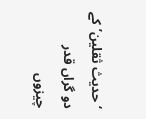‘حدیث ثقلین’ کے دو گراں قدر چیزوں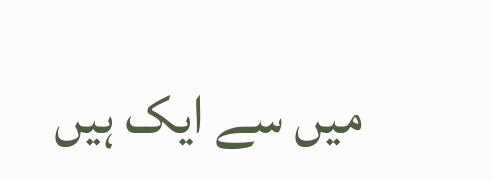میں سے ایک ہیں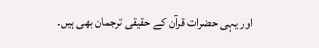اور یہی حضرات قرآن کے حقیقی ترجمان بھی ہیں۔